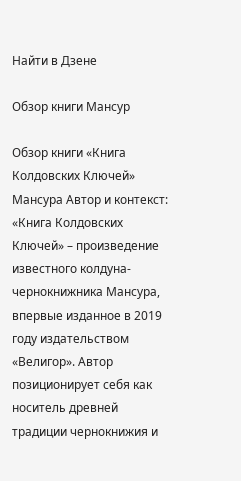Найти в Дзене

Обзор книги Мансур

Обзор книги «Книга Колдовских Ключей» Мансура Автор и контекст: «Книга Колдовских Ключей» – произведение известного колдуна-чернокнижника Мансура, впервые изданное в 2019 году издательством «Велигор». Автор позиционирует себя как носитель древней традиции чернокнижия и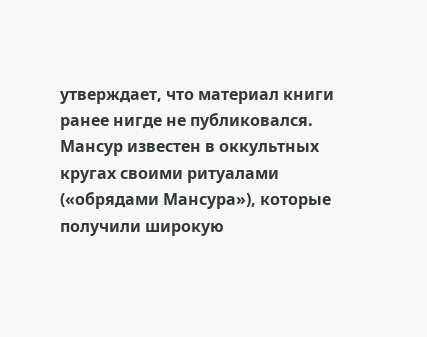утверждает, что материал книги ранее нигде не публиковался. Мансур известен в оккультных кругах своими ритуалами («обрядами Мансура»), которые получили широкую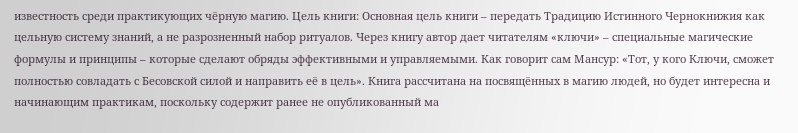известность среди практикующих чёрную магию. Цель книги: Основная цель книги – передать Традицию Истинного Чернокнижия как цельную систему знаний, а не разрозненный набор ритуалов. Через книгу автор дает читателям «ключи» – специальные магические формулы и принципы – которые сделают обряды эффективными и управляемыми. Как говорит сам Мансур: «Тот, у кого Ключи, сможет полностью совладать с Бесовской силой и направить её в цель». Книга рассчитана на посвящённых в магию людей, но будет интересна и начинающим практикам, поскольку содержит ранее не опубликованный ма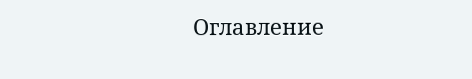Оглавление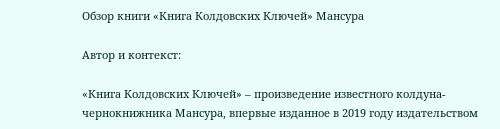Обзор книги «Книга Колдовских Ключей» Мансура

Автор и контекст:

«Книга Колдовских Ключей» – произведение известного колдуна-чернокнижника Мансура, впервые изданное в 2019 году издательством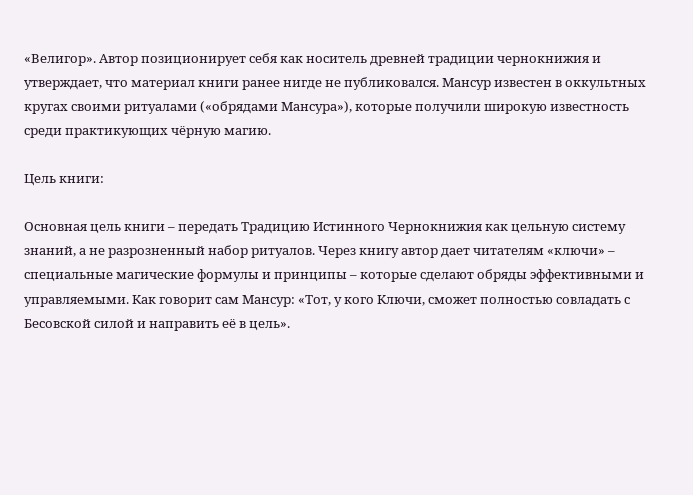«Велигор». Автор позиционирует себя как носитель древней традиции чернокнижия и утверждает, что материал книги ранее нигде не публиковался. Мансур известен в оккультных кругах своими ритуалами («обрядами Мансура»), которые получили широкую известность среди практикующих чёрную магию.

Цель книги:

Основная цель книги – передать Традицию Истинного Чернокнижия как цельную систему знаний, а не разрозненный набор ритуалов. Через книгу автор дает читателям «ключи» – специальные магические формулы и принципы – которые сделают обряды эффективными и управляемыми. Как говорит сам Мансур: «Тот, у кого Ключи, сможет полностью совладать с Бесовской силой и направить её в цель».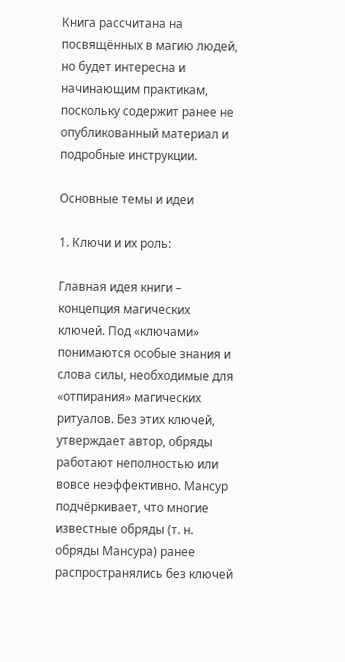Книга рассчитана на посвящённых в магию людей, но будет интересна и начинающим практикам, поскольку содержит ранее не опубликованный материал и подробные инструкции.

Основные темы и идеи

1. Ключи и их роль:

Главная идея книги – концепция магических ключей. Под «ключами» понимаются особые знания и слова силы, необходимые для «отпирания» магических ритуалов. Без этих ключей, утверждает автор, обряды работают неполностью или вовсе неэффективно. Мансур подчёркивает, что многие известные обряды (т. н. обряды Мансура) ранее распространялись без ключей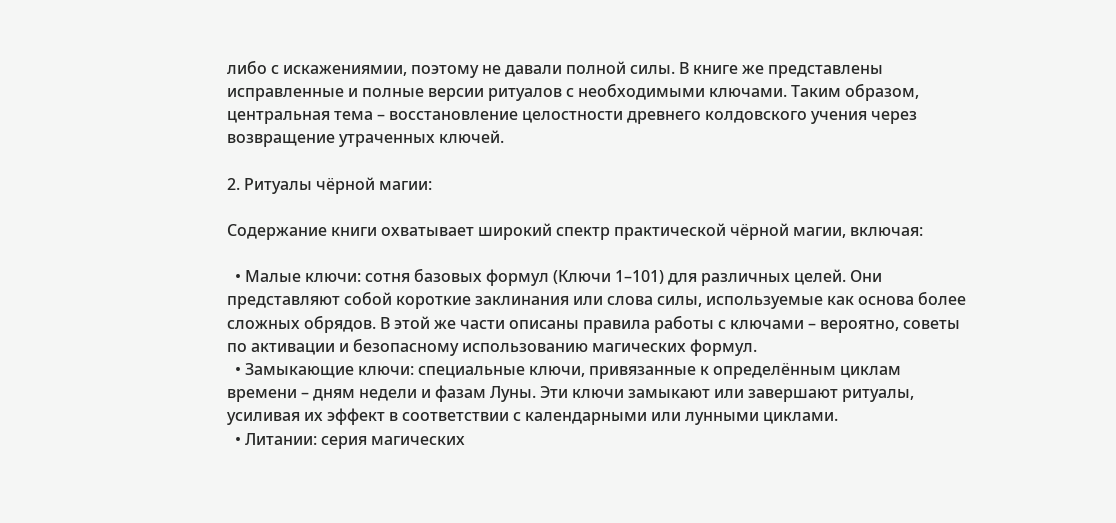либо с искажениямии, поэтому не давали полной силы. В книге же представлены исправленные и полные версии ритуалов с необходимыми ключами. Таким образом, центральная тема – восстановление целостности древнего колдовского учения через возвращение утраченных ключей.

2. Ритуалы чёрной магии:

Содержание книги охватывает широкий спектр практической чёрной магии, включая:

  • Малые ключи: сотня базовых формул (Ключи 1–101) для различных целей. Они представляют собой короткие заклинания или слова силы, используемые как основа более сложных обрядов. В этой же части описаны правила работы с ключами – вероятно, советы по активации и безопасному использованию магических формул.
  • Замыкающие ключи: специальные ключи, привязанные к определённым циклам времени – дням недели и фазам Луны. Эти ключи замыкают или завершают ритуалы, усиливая их эффект в соответствии с календарными или лунными циклами.
  • Литании: серия магических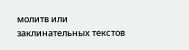молитв или заклинательных текстов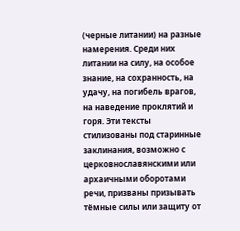(черные литании) на разные намерения. Среди них литании на силу, на особое знание, на сохранность, на удачу, на погибель врагов, на наведение проклятий и горя. Эти тексты стилизованы под старинные заклинания, возможно с церковнославянскими или архаичными оборотами речи, призваны призывать тёмные силы или защиту от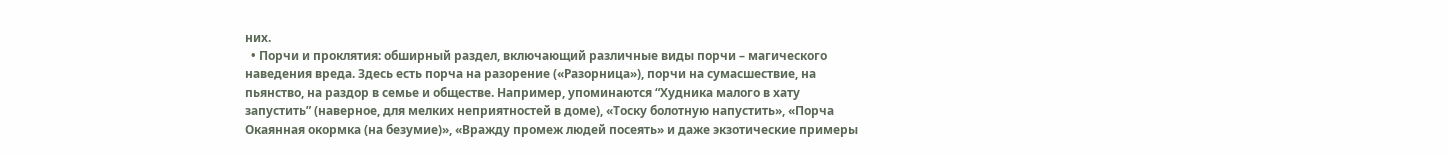них.
  • Порчи и проклятия: обширный раздел, включающий различные виды порчи – магического наведения вреда. Здесь есть порча на разорение («Разорница»), порчи на сумасшествие, на пьянство, на раздор в семье и обществе. Например, упоминаются “Худника малого в хату запустить” (наверное, для мелких неприятностей в доме), «Тоску болотную напустить», «Порча Окаянная окормка (на безумие)», «Вражду промеж людей посеять» и даже экзотические примеры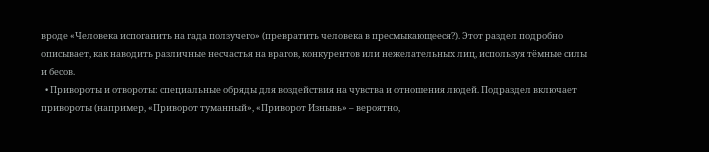вроде «Человека испоганить на гада ползучего» (превратить человека в пресмыкающееся?). Этот раздел подробно описывает, как наводить различные несчастья на врагов, конкурентов или нежелательных лиц, используя тёмные силы и бесов.
  • Привороты и отвороты: специальные обряды для воздействия на чувства и отношения людей. Подраздел включает привороты (например, «Приворот туманный», «Приворот Изнывь» – вероятно,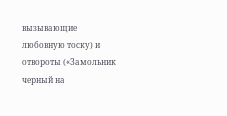вызывающие любовную тоску) и отвороты («Замольник черный на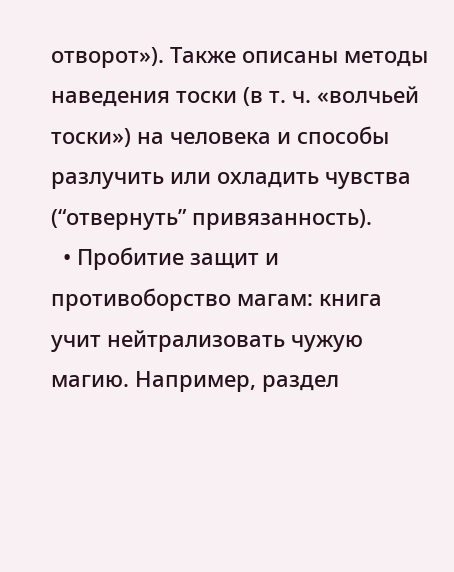отворот»). Также описаны методы наведения тоски (в т. ч. «волчьей тоски») на человека и способы разлучить или охладить чувства (“отвернуть” привязанность).
  • Пробитие защит и противоборство магам: книга учит нейтрализовать чужую магию. Например, раздел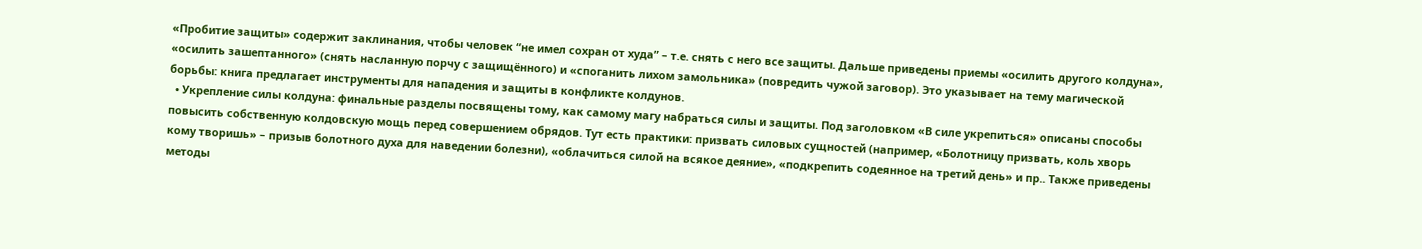«Пробитие защиты» содержит заклинания, чтобы человек “не имел сохран от худа” – т.е. снять с него все защиты. Дальше приведены приемы «осилить другого колдуна», «осилить зашептанного» (снять насланную порчу с защищённого) и «споганить лихом замольника» (повредить чужой заговор). Это указывает на тему магической борьбы: книга предлагает инструменты для нападения и защиты в конфликте колдунов.
  • Укрепление силы колдуна: финальные разделы посвящены тому, как самому магу набраться силы и защиты. Под заголовком «В силе укрепиться» описаны способы повысить собственную колдовскую мощь перед совершением обрядов. Тут есть практики: призвать силовых сущностей (например, «Болотницу призвать, коль хворь кому творишь» – призыв болотного духа для наведении болезни), «облачиться силой на всякое деяние», «подкрепить содеянное на третий день» и пр.. Также приведены методы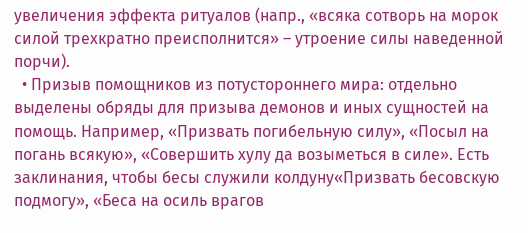увеличения эффекта ритуалов (напр., «всяка сотворь на морок силой трехкратно преисполнится» – утроение силы наведенной порчи).
  • Призыв помощников из потустороннего мира: отдельно выделены обряды для призыва демонов и иных сущностей на помощь. Например, «Призвать погибельную силу», «Посыл на погань всякую», «Совершить хулу да возыметься в силе». Есть заклинания, чтобы бесы служили колдуну«Призвать бесовскую подмогу», «Беса на осиль врагов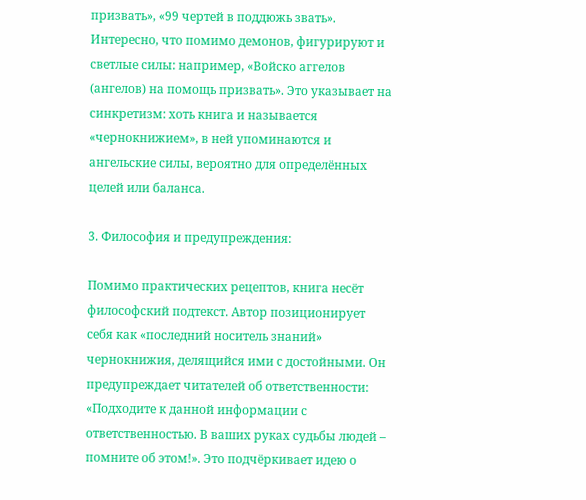призвать», «99 чертей в поддюжь звать». Интересно, что помимо демонов, фигурируют и светлые силы: например, «Войско аггелов (ангелов) на помощь призвать». Это указывает на синкретизм: хоть книга и называется «чернокнижием», в ней упоминаются и ангельские силы, вероятно для определённых целей или баланса.

3. Философия и предупреждения:

Помимо практических рецептов, книга несёт философский подтекст. Автор позиционирует себя как «последний носитель знаний» чернокнижия, делящийся ими с достойными. Он предупреждает читателей об ответственности: «Подходите к данной информации с ответственностью. В ваших руках судьбы людей – помните об этом!». Это подчёркивает идею о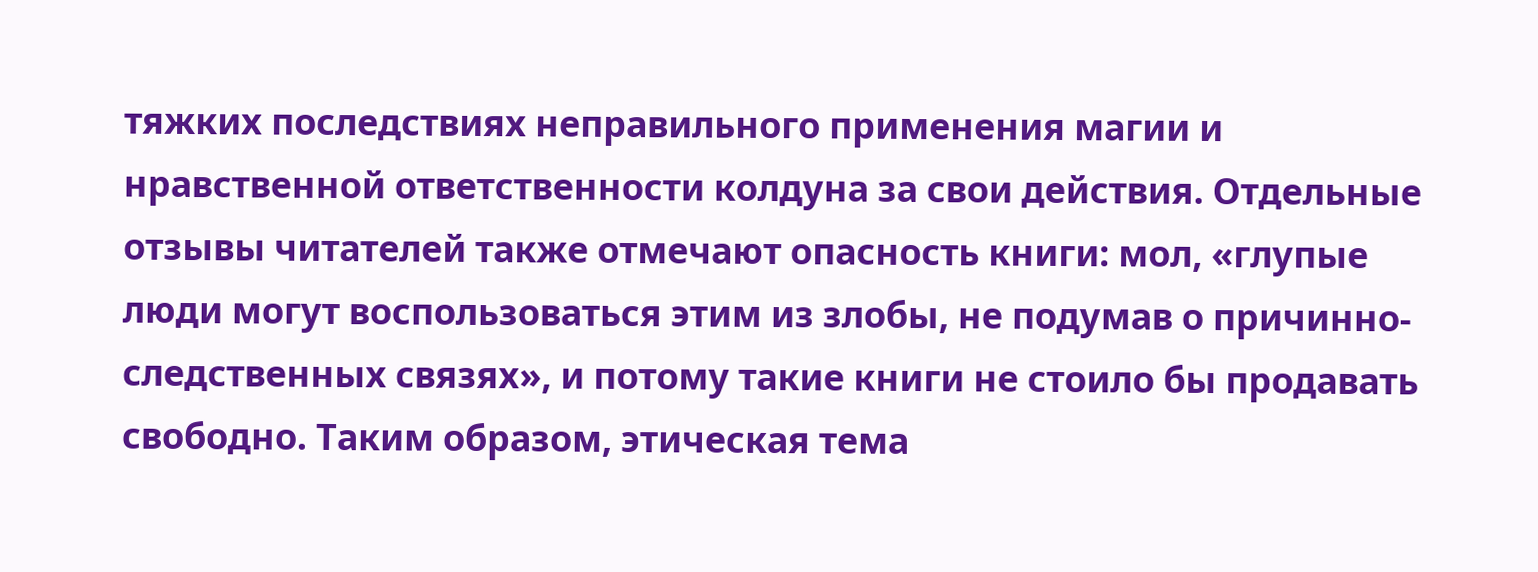тяжких последствиях неправильного применения магии и нравственной ответственности колдуна за свои действия. Отдельные отзывы читателей также отмечают опасность книги: мол, «глупые люди могут воспользоваться этим из злобы, не подумав о причинно-следственных связях», и потому такие книги не стоило бы продавать свободно. Таким образом, этическая тема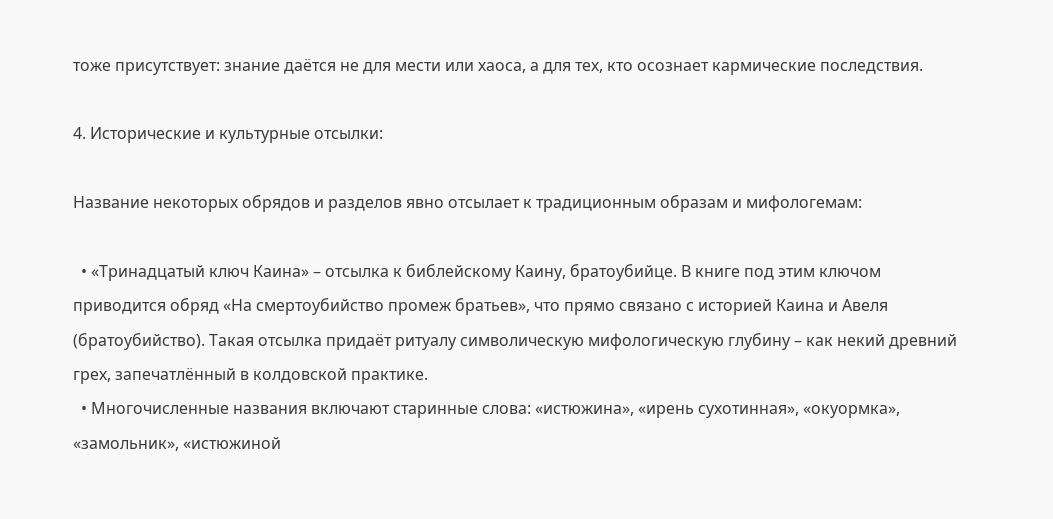тоже присутствует: знание даётся не для мести или хаоса, а для тех, кто осознает кармические последствия.

4. Исторические и культурные отсылки:

Название некоторых обрядов и разделов явно отсылает к традиционным образам и мифологемам:

  • «Тринадцатый ключ Каина» – отсылка к библейскому Каину, братоубийце. В книге под этим ключом приводится обряд «На смертоубийство промеж братьев», что прямо связано с историей Каина и Авеля (братоубийство). Такая отсылка придаёт ритуалу символическую мифологическую глубину – как некий древний грех, запечатлённый в колдовской практике.
  • Многочисленные названия включают старинные слова: «истюжина», «ирень сухотинная», «окуормка», «замольник», «истюжиной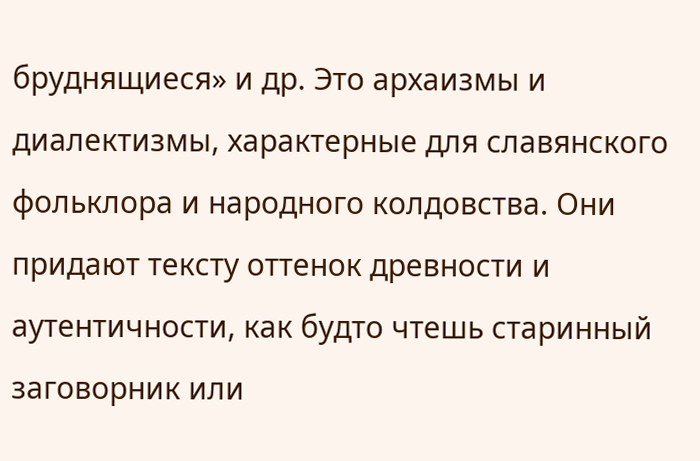бруднящиеся» и др. Это архаизмы и диалектизмы, характерные для славянского фольклора и народного колдовства. Они придают тексту оттенок древности и аутентичности, как будто чтешь старинный заговорник или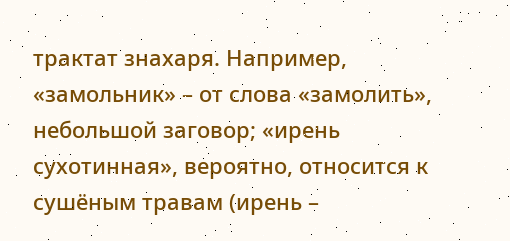трактат знахаря. Например, «замольник» – от слова «замолить», небольшой заговор; «ирень сухотинная», вероятно, относится к сушёным травам (ирень –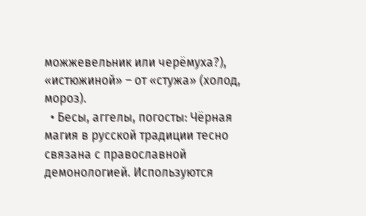можжевельник или черёмуха?), «истюжиной» – от «стужа» (холод, мороз).
  • Бесы, аггелы, погосты: Чёрная магия в русской традиции тесно связана с православной демонологией. Используются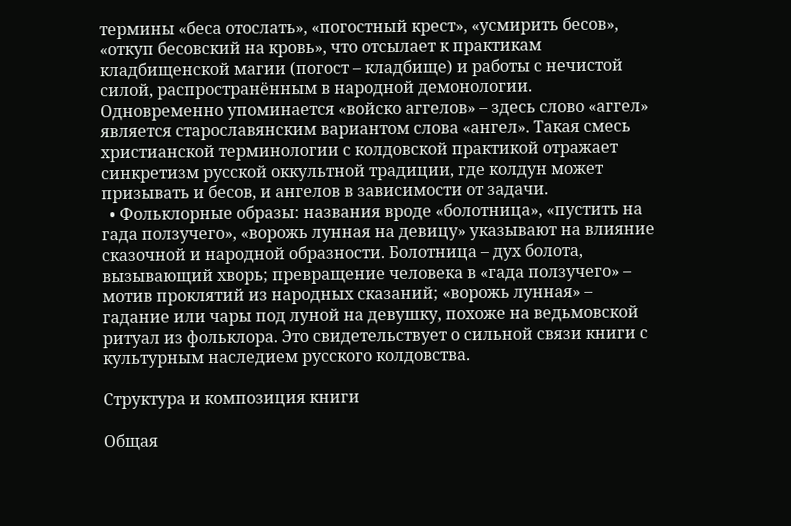термины «беса отослать», «погостный крест», «усмирить бесов», «откуп бесовский на кровь», что отсылает к практикам кладбищенской магии (погост – кладбище) и работы с нечистой силой, распространённым в народной демонологии. Одновременно упоминается «войско аггелов» – здесь слово «аггел» является старославянским вариантом слова «ангел». Такая смесь христианской терминологии с колдовской практикой отражает синкретизм русской оккультной традиции, где колдун может призывать и бесов, и ангелов в зависимости от задачи.
  • Фольклорные образы: названия вроде «болотница», «пустить на гада ползучего», «ворожь лунная на девицу» указывают на влияние сказочной и народной образности. Болотница – дух болота, вызывающий хворь; превращение человека в «гада ползучего» – мотив проклятий из народных сказаний; «ворожь лунная» – гадание или чары под луной на девушку, похоже на ведьмовской ритуал из фольклора. Это свидетельствует о сильной связи книги с культурным наследием русского колдовства.

Структура и композиция книги

Общая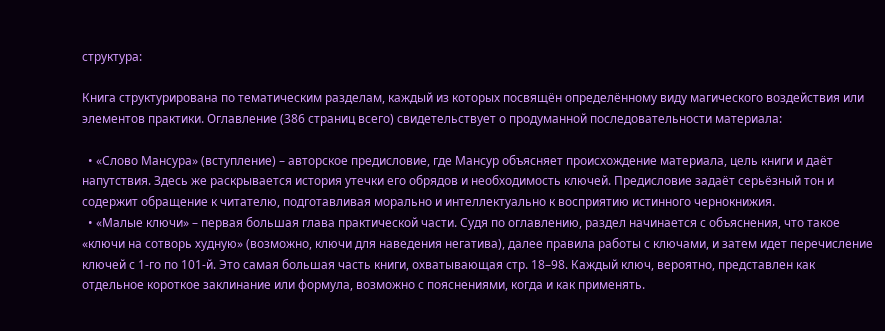структура:

Книга структурирована по тематическим разделам, каждый из которых посвящён определённому виду магического воздействия или элементов практики. Оглавление (386 страниц всего) свидетельствует о продуманной последовательности материала:

  • «Слово Мансура» (вступление) – авторское предисловие, где Мансур объясняет происхождение материала, цель книги и даёт напутствия. Здесь же раскрывается история утечки его обрядов и необходимость ключей. Предисловие задаёт серьёзный тон и содержит обращение к читателю, подготавливая морально и интеллектуально к восприятию истинного чернокнижия.
  • «Малые ключи» – первая большая глава практической части. Судя по оглавлению, раздел начинается с объяснения, что такое «ключи на сотворь худную» (возможно, ключи для наведения негатива), далее правила работы с ключами, и затем идет перечисление ключей с 1-го по 101-й. Это самая большая часть книги, охватывающая стр. 18–98. Каждый ключ, вероятно, представлен как отдельное короткое заклинание или формула, возможно с пояснениями, когда и как применять.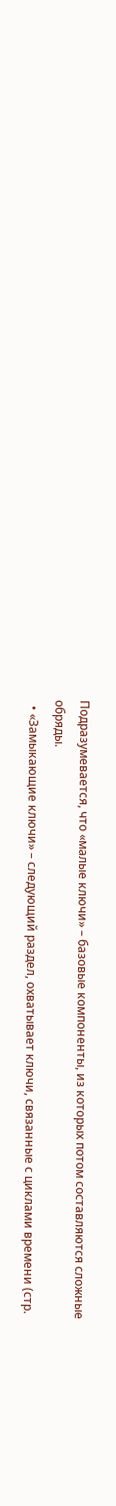Подразумевается, что «малые ключи» – базовые компоненты, из которых потом составляются сложные обряды.
  • «Замыкающие ключи» – следующий раздел, охватывает ключи, связанные с циклами времени (стр.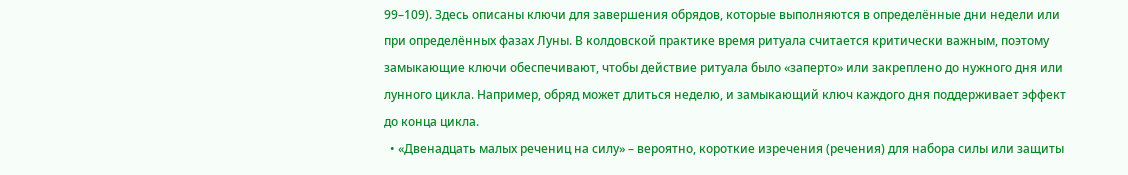99–109). Здесь описаны ключи для завершения обрядов, которые выполняются в определённые дни недели или при определённых фазах Луны. В колдовской практике время ритуала считается критически важным, поэтому замыкающие ключи обеспечивают, чтобы действие ритуала было «заперто» или закреплено до нужного дня или лунного цикла. Например, обряд может длиться неделю, и замыкающий ключ каждого дня поддерживает эффект до конца цикла.
  • «Двенадцать малых речениц на силу» – вероятно, короткие изречения (речения) для набора силы или защиты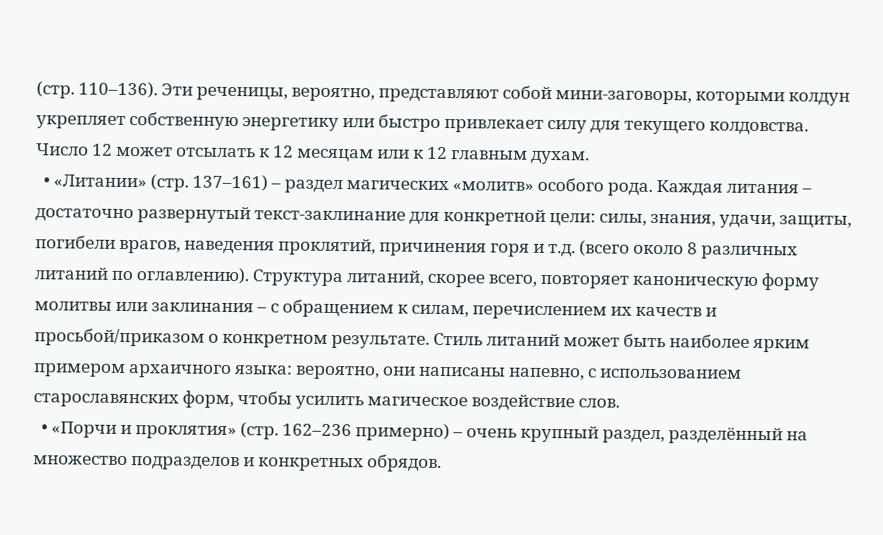(стр. 110–136). Эти реченицы, вероятно, представляют собой мини-заговоры, которыми колдун укрепляет собственную энергетику или быстро привлекает силу для текущего колдовства. Число 12 может отсылать к 12 месяцам или к 12 главным духам.
  • «Литании» (стр. 137–161) – раздел магических «молитв» особого рода. Каждая литания – достаточно развернутый текст-заклинание для конкретной цели: силы, знания, удачи, защиты, погибели врагов, наведения проклятий, причинения горя и т.д. (всего около 8 различных литаний по оглавлению). Структура литаний, скорее всего, повторяет каноническую форму молитвы или заклинания – с обращением к силам, перечислением их качеств и просьбой/приказом о конкретном результате. Стиль литаний может быть наиболее ярким примером архаичного языка: вероятно, они написаны напевно, с использованием старославянских форм, чтобы усилить магическое воздействие слов.
  • «Порчи и проклятия» (стр. 162–236 примерно) – очень крупный раздел, разделённый на множество подразделов и конкретных обрядов.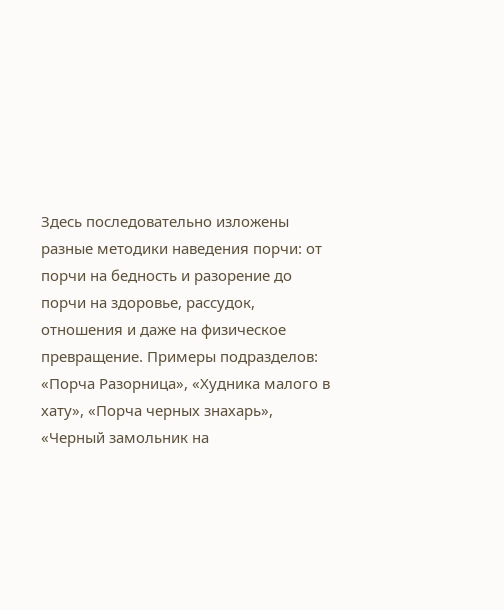Здесь последовательно изложены разные методики наведения порчи: от порчи на бедность и разорение до порчи на здоровье, рассудок, отношения и даже на физическое превращение. Примеры подразделов: «Порча Разорница», «Худника малого в хату», «Порча черных знахарь», «Черный замольник на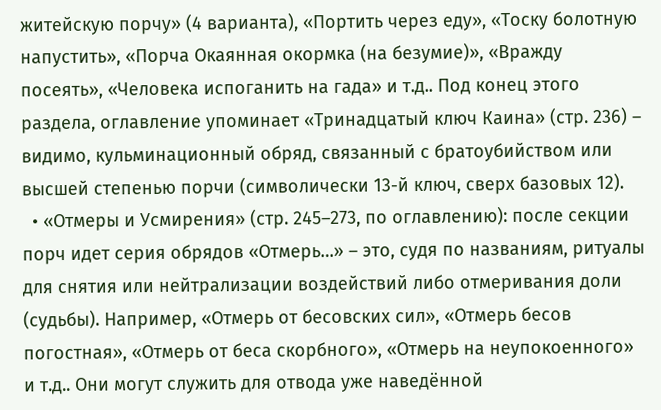житейскую порчу» (4 варианта), «Портить через еду», «Тоску болотную напустить», «Порча Окаянная окормка (на безумие)», «Вражду посеять», «Человека испоганить на гада» и т.д.. Под конец этого раздела, оглавление упоминает «Тринадцатый ключ Каина» (стр. 236) – видимо, кульминационный обряд, связанный с братоубийством или высшей степенью порчи (символически 13-й ключ, сверх базовых 12).
  • «Отмеры и Усмирения» (стр. 245–273, по оглавлению): после секции порч идет серия обрядов «Отмерь…» – это, судя по названиям, ритуалы для снятия или нейтрализации воздействий либо отмеривания доли (судьбы). Например, «Отмерь от бесовских сил», «Отмерь бесов погостная», «Отмерь от беса скорбного», «Отмерь на неупокоенного» и т.д.. Они могут служить для отвода уже наведённой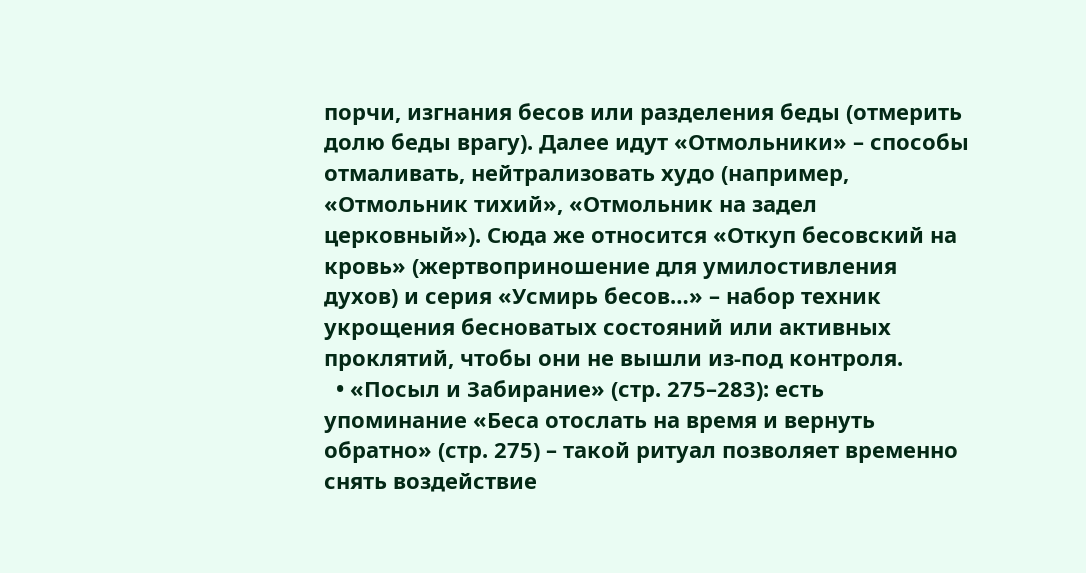порчи, изгнания бесов или разделения беды (отмерить долю беды врагу). Далее идут «Отмольники» – способы отмаливать, нейтрализовать худо (например, «Отмольник тихий», «Отмольник на задел церковный»). Сюда же относится «Откуп бесовский на кровь» (жертвоприношение для умилостивления духов) и серия «Усмирь бесов…» – набор техник укрощения бесноватых состояний или активных проклятий, чтобы они не вышли из-под контроля.
  • «Посыл и Забирание» (стр. 275–283): есть упоминание «Беса отослать на время и вернуть обратно» (стр. 275) – такой ритуал позволяет временно снять воздействие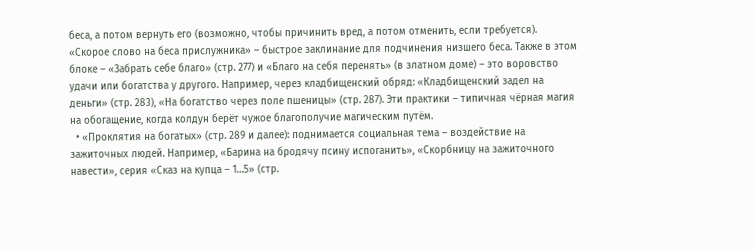беса, а потом вернуть его (возможно, чтобы причинить вред, а потом отменить, если требуется). «Скорое слово на беса прислужника» – быстрое заклинание для подчинения низшего беса. Также в этом блоке – «Забрать себе благо» (стр. 277) и «Благо на себя перенять» (в златном доме) – это воровство удачи или богатства у другого. Например, через кладбищенский обряд: «Кладбищенский задел на деньги» (стр. 283), «На богатство через поле пшеницы» (стр. 287). Эти практики – типичная чёрная магия на обогащение, когда колдун берёт чужое благополучие магическим путём.
  • «Проклятия на богатых» (стр. 289 и далее): поднимается социальная тема – воздействие на зажиточных людей. Например, «Барина на бродячу псину испоганить», «Скорбницу на зажиточного навести», серия «Сказ на купца – 1…5» (стр.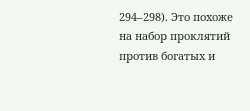294–298). Это похоже на набор проклятий против богатых и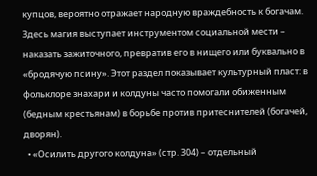купцов, вероятно отражает народную враждебность к богачам. Здесь магия выступает инструментом социальной мести – наказать зажиточного, превратив его в нищего или буквально в «бродячую псину». Этот раздел показывает культурный пласт: в фольклоре знахари и колдуны часто помогали обиженным (бедным крестьянам) в борьбе против притеснителей (богачей, дворян).
  • «Осилить другого колдуна» (стр. 304) – отдельный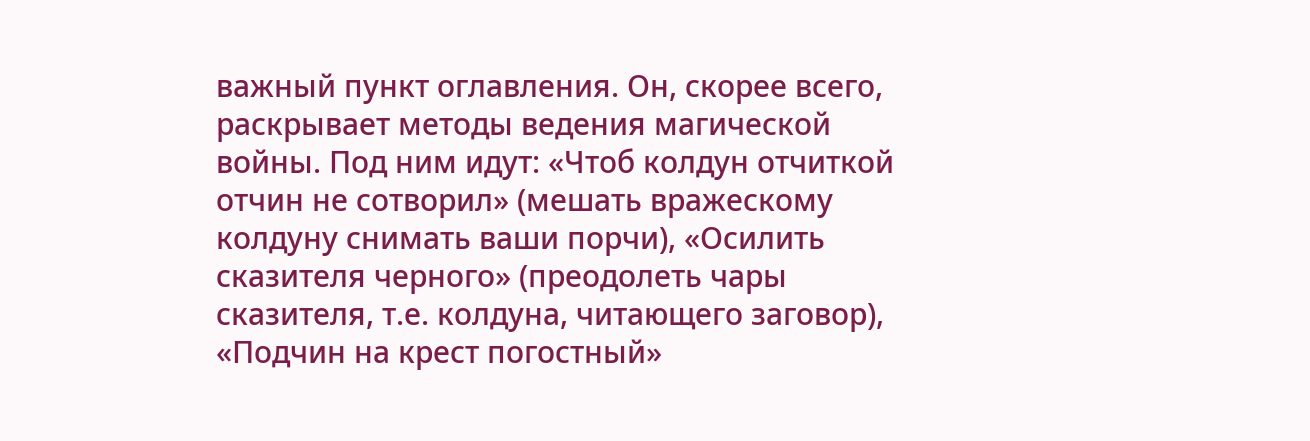важный пункт оглавления. Он, скорее всего, раскрывает методы ведения магической войны. Под ним идут: «Чтоб колдун отчиткой отчин не сотворил» (мешать вражескому колдуну снимать ваши порчи), «Осилить сказителя черного» (преодолеть чары сказителя, т.е. колдуна, читающего заговор), «Подчин на крест погостный»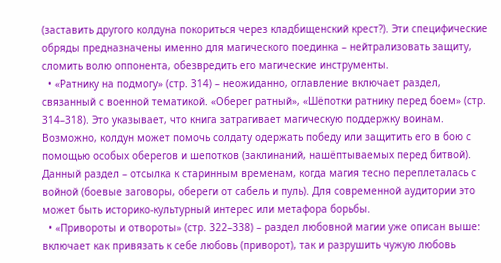(заставить другого колдуна покориться через кладбищенский крест?). Эти специфические обряды предназначены именно для магического поединка – нейтрализовать защиту, сломить волю оппонента, обезвредить его магические инструменты.
  • «Ратнику на подмогу» (стр. 314) – неожиданно, оглавление включает раздел, связанный с военной тематикой. «Оберег ратный», «Шёпотки ратнику перед боем» (стр. 314–318). Это указывает, что книга затрагивает магическую поддержку воинам. Возможно, колдун может помочь солдату одержать победу или защитить его в бою с помощью особых оберегов и шепотков (заклинаний, нашёптываемых перед битвой). Данный раздел – отсылка к старинным временам, когда магия тесно переплеталась с войной (боевые заговоры, обереги от сабель и пуль). Для современной аудитории это может быть историко-культурный интерес или метафора борьбы.
  • «Привороты и отвороты» (стр. 322–338) – раздел любовной магии уже описан выше: включает как привязать к себе любовь (приворот), так и разрушить чужую любовь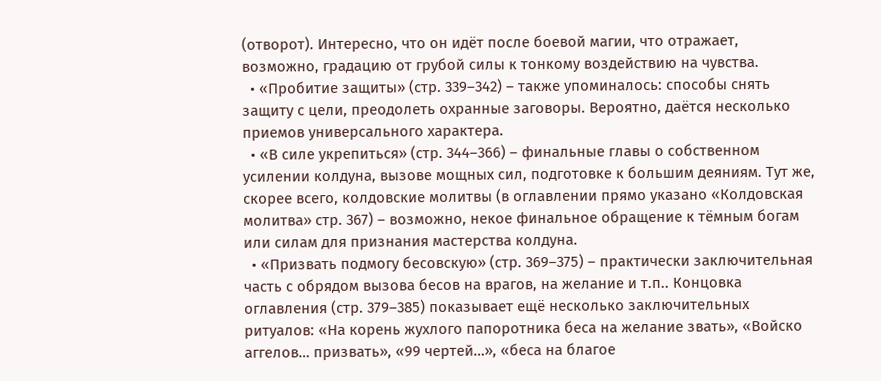(отворот). Интересно, что он идёт после боевой магии, что отражает, возможно, градацию от грубой силы к тонкому воздействию на чувства.
  • «Пробитие защиты» (стр. 339–342) – также упоминалось: способы снять защиту с цели, преодолеть охранные заговоры. Вероятно, даётся несколько приемов универсального характера.
  • «В силе укрепиться» (стр. 344–366) – финальные главы о собственном усилении колдуна, вызове мощных сил, подготовке к большим деяниям. Тут же, скорее всего, колдовские молитвы (в оглавлении прямо указано «Колдовская молитва» стр. 367) – возможно, некое финальное обращение к тёмным богам или силам для признания мастерства колдуна.
  • «Призвать подмогу бесовскую» (стр. 369–375) – практически заключительная часть с обрядом вызова бесов на врагов, на желание и т.п.. Концовка оглавления (стр. 379–385) показывает ещё несколько заключительных ритуалов: «На корень жухлого папоротника беса на желание звать», «Войско аггелов… призвать», «99 чертей…», «беса на благое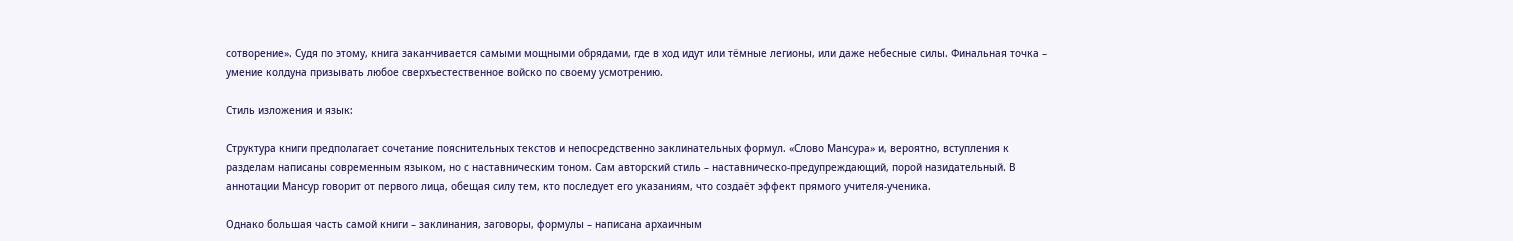сотворение». Судя по этому, книга заканчивается самыми мощными обрядами, где в ход идут или тёмные легионы, или даже небесные силы. Финальная точка – умение колдуна призывать любое сверхъестественное войско по своему усмотрению.

Стиль изложения и язык:

Структура книги предполагает сочетание пояснительных текстов и непосредственно заклинательных формул. «Слово Мансура» и, вероятно, вступления к разделам написаны современным языком, но с наставническим тоном. Сам авторский стиль – наставническо-предупреждающий, порой назидательный. В аннотации Мансур говорит от первого лица, обещая силу тем, кто последует его указаниям, что создаёт эффект прямого учителя-ученика.

Однако большая часть самой книги – заклинания, заговоры, формулы – написана архаичным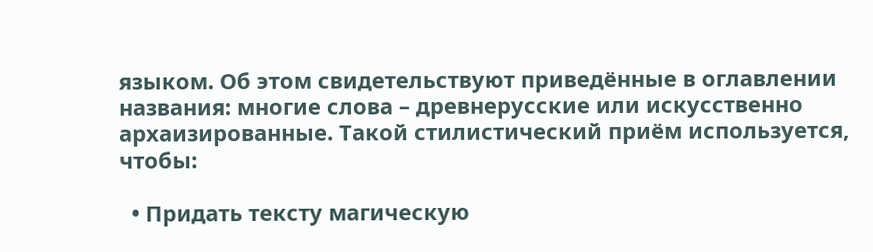языком. Об этом свидетельствуют приведённые в оглавлении названия: многие слова – древнерусские или искусственно архаизированные. Такой стилистический приём используется, чтобы:

  • Придать тексту магическую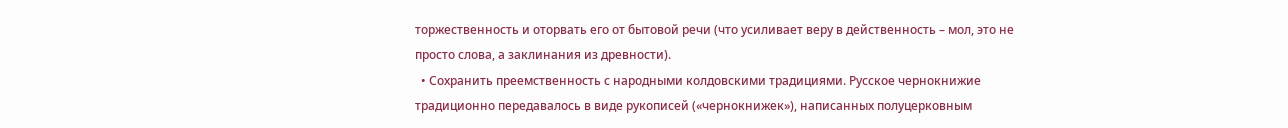торжественность и оторвать его от бытовой речи (что усиливает веру в действенность – мол, это не просто слова, а заклинания из древности).
  • Сохранить преемственность с народными колдовскими традициями. Русское чернокнижие традиционно передавалось в виде рукописей («чернокнижек»), написанных полуцерковным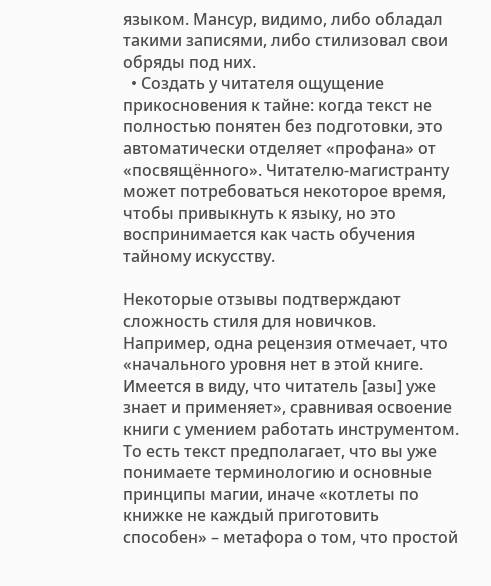языком. Мансур, видимо, либо обладал такими записями, либо стилизовал свои обряды под них.
  • Создать у читателя ощущение прикосновения к тайне: когда текст не полностью понятен без подготовки, это автоматически отделяет «профана» от «посвящённого». Читателю-магистранту может потребоваться некоторое время, чтобы привыкнуть к языку, но это воспринимается как часть обучения тайному искусству.

Некоторые отзывы подтверждают сложность стиля для новичков. Например, одна рецензия отмечает, что «начального уровня нет в этой книге. Имеется в виду, что читатель [азы] уже знает и применяет», сравнивая освоение книги с умением работать инструментом. То есть текст предполагает, что вы уже понимаете терминологию и основные принципы магии, иначе «котлеты по книжке не каждый приготовить способен» – метафора о том, что простой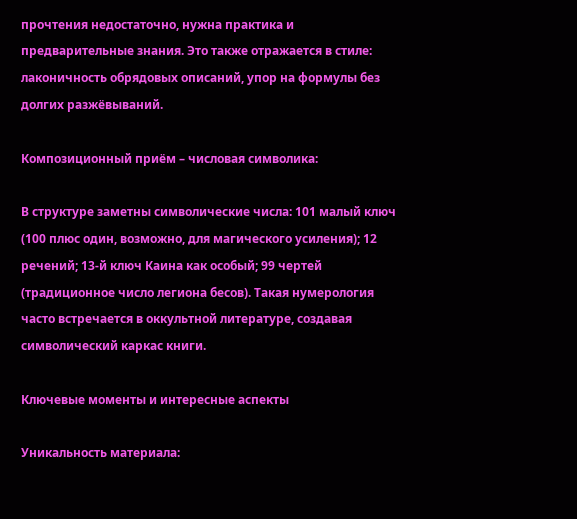прочтения недостаточно, нужна практика и предварительные знания. Это также отражается в стиле: лаконичность обрядовых описаний, упор на формулы без долгих разжёвываний.

Композиционный приём – числовая символика:

В структуре заметны символические числа: 101 малый ключ (100 плюс один, возможно, для магического усиления); 12 речений; 13-й ключ Каина как особый; 99 чертей (традиционное число легиона бесов). Такая нумерология часто встречается в оккультной литературе, создавая символический каркас книги.

Ключевые моменты и интересные аспекты

Уникальность материала: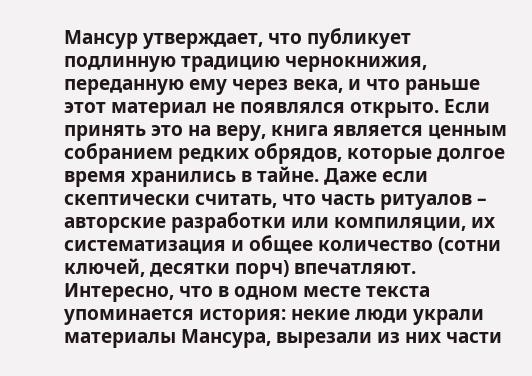Мансур утверждает, что публикует подлинную традицию чернокнижия, переданную ему через века, и что раньше этот материал не появлялся открыто. Если принять это на веру, книга является ценным собранием редких обрядов, которые долгое время хранились в тайне. Даже если скептически считать, что часть ритуалов – авторские разработки или компиляции, их систематизация и общее количество (сотни ключей, десятки порч) впечатляют. Интересно, что в одном месте текста упоминается история: некие люди украли материалы Мансура, вырезали из них части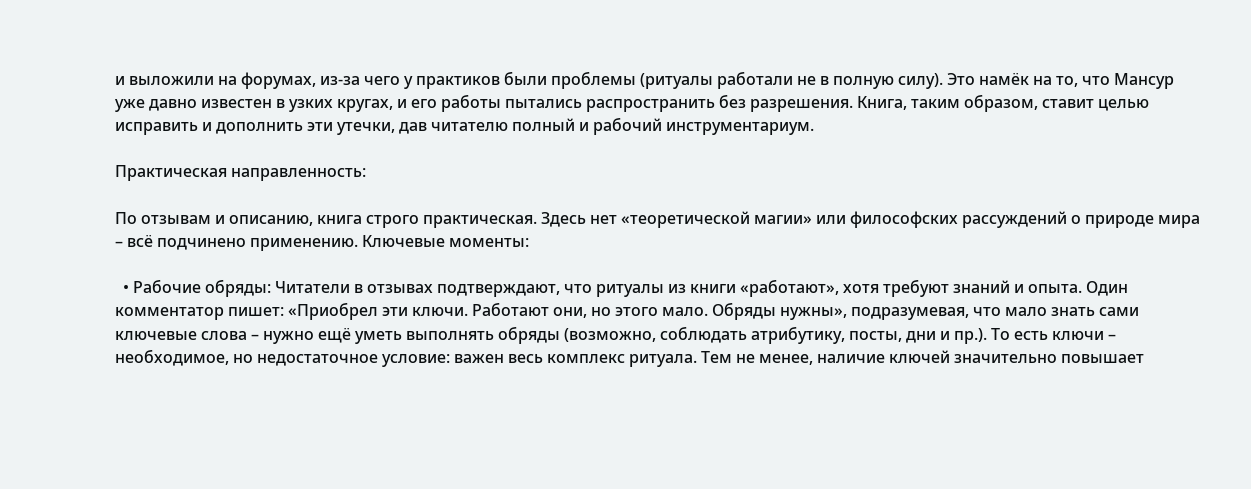и выложили на форумах, из-за чего у практиков были проблемы (ритуалы работали не в полную силу). Это намёк на то, что Мансур уже давно известен в узких кругах, и его работы пытались распространить без разрешения. Книга, таким образом, ставит целью исправить и дополнить эти утечки, дав читателю полный и рабочий инструментариум.

Практическая направленность:

По отзывам и описанию, книга строго практическая. Здесь нет «теоретической магии» или философских рассуждений о природе мира – всё подчинено применению. Ключевые моменты:

  • Рабочие обряды: Читатели в отзывах подтверждают, что ритуалы из книги «работают», хотя требуют знаний и опыта. Один комментатор пишет: «Приобрел эти ключи. Работают они, но этого мало. Обряды нужны», подразумевая, что мало знать сами ключевые слова – нужно ещё уметь выполнять обряды (возможно, соблюдать атрибутику, посты, дни и пр.). То есть ключи – необходимое, но недостаточное условие: важен весь комплекс ритуала. Тем не менее, наличие ключей значительно повышает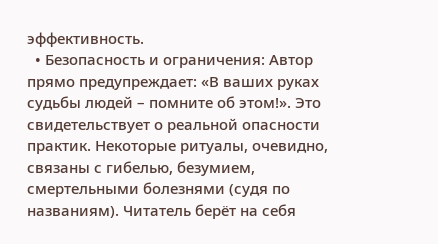эффективность.
  • Безопасность и ограничения: Автор прямо предупреждает: «В ваших руках судьбы людей – помните об этом!». Это свидетельствует о реальной опасности практик. Некоторые ритуалы, очевидно, связаны с гибелью, безумием, смертельными болезнями (судя по названиям). Читатель берёт на себя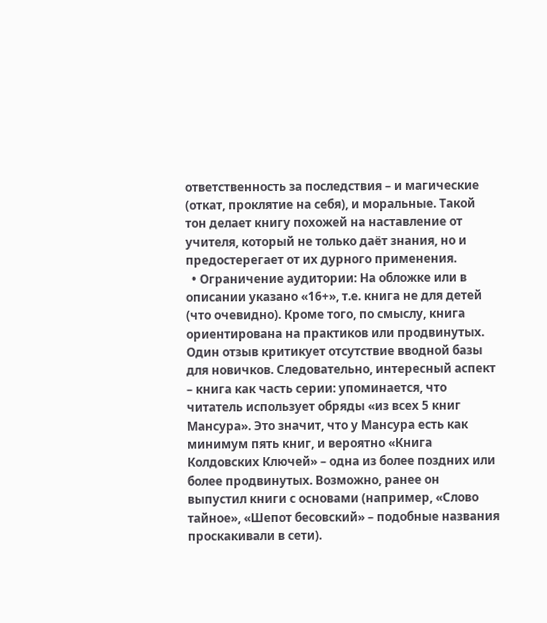ответственность за последствия – и магические (откат, проклятие на себя), и моральные. Такой тон делает книгу похожей на наставление от учителя, который не только даёт знания, но и предостерегает от их дурного применения.
  • Ограничение аудитории: На обложке или в описании указано «16+», т.е. книга не для детей (что очевидно). Кроме того, по смыслу, книга ориентирована на практиков или продвинутых. Один отзыв критикует отсутствие вводной базы для новичков. Следовательно, интересный аспект – книга как часть серии: упоминается, что читатель использует обряды «из всех 5 книг Мансура». Это значит, что у Мансура есть как минимум пять книг, и вероятно «Книга Колдовских Ключей» – одна из более поздних или более продвинутых. Возможно, ранее он выпустил книги с основами (например, «Слово тайное», «Шепот бесовский» – подобные названия проскакивали в сети).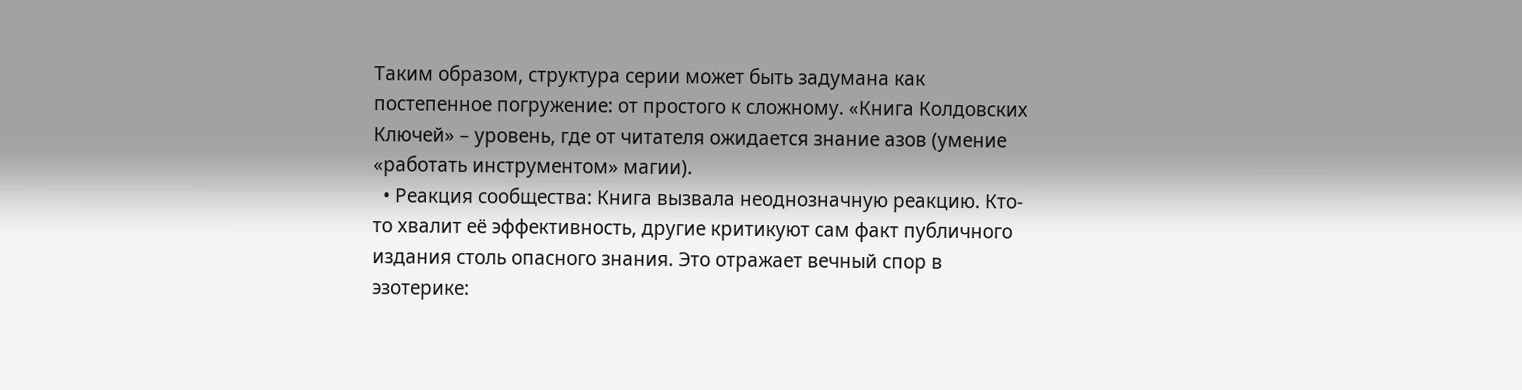Таким образом, структура серии может быть задумана как постепенное погружение: от простого к сложному. «Книга Колдовских Ключей» – уровень, где от читателя ожидается знание азов (умение «работать инструментом» магии).
  • Реакция сообщества: Книга вызвала неоднозначную реакцию. Кто-то хвалит её эффективность, другие критикуют сам факт публичного издания столь опасного знания. Это отражает вечный спор в эзотерике: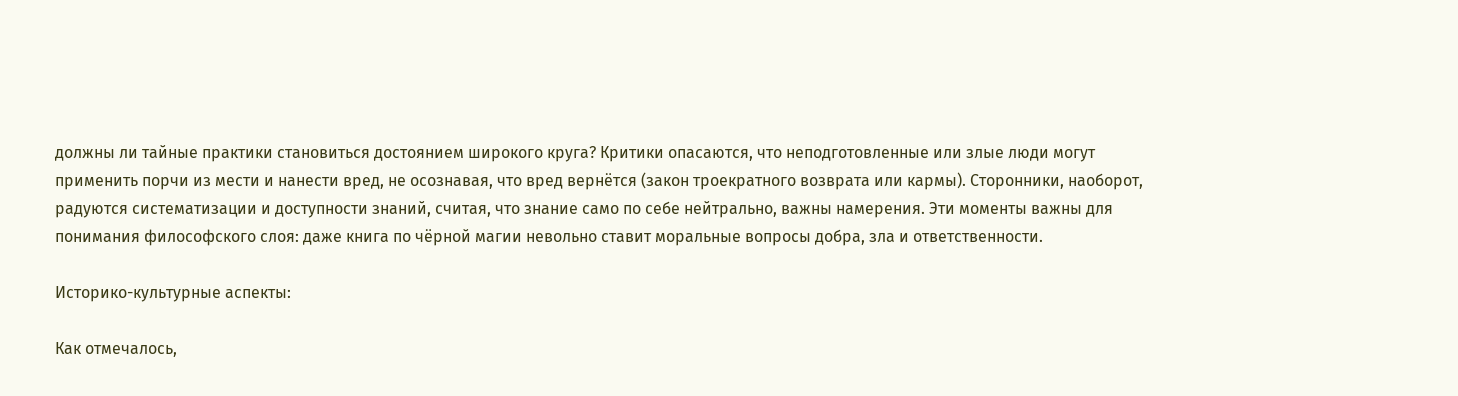должны ли тайные практики становиться достоянием широкого круга? Критики опасаются, что неподготовленные или злые люди могут применить порчи из мести и нанести вред, не осознавая, что вред вернётся (закон троекратного возврата или кармы). Сторонники, наоборот, радуются систематизации и доступности знаний, считая, что знание само по себе нейтрально, важны намерения. Эти моменты важны для понимания философского слоя: даже книга по чёрной магии невольно ставит моральные вопросы добра, зла и ответственности.

Историко-культурные аспекты:

Как отмечалось,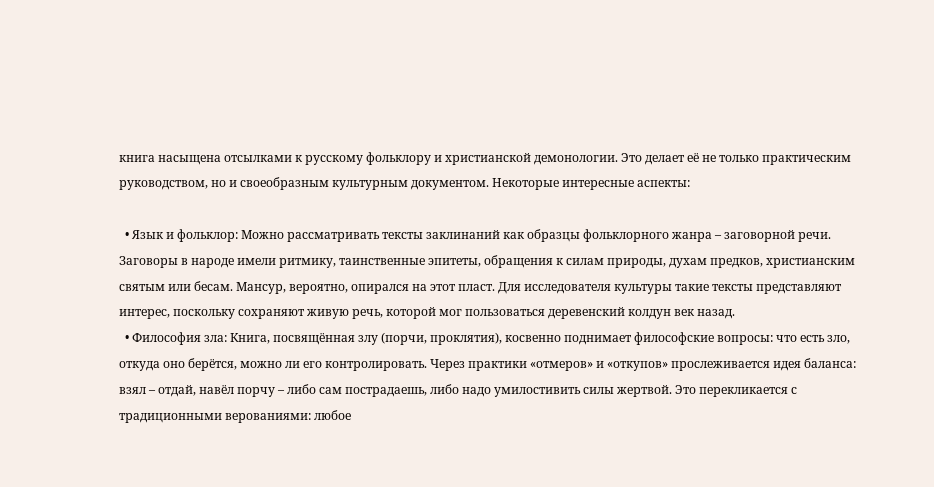книга насыщена отсылками к русскому фольклору и христианской демонологии. Это делает её не только практическим руководством, но и своеобразным культурным документом. Некоторые интересные аспекты:

  • Язык и фольклор: Можно рассматривать тексты заклинаний как образцы фольклорного жанра – заговорной речи. Заговоры в народе имели ритмику, таинственные эпитеты, обращения к силам природы, духам предков, христианским святым или бесам. Мансур, вероятно, опирался на этот пласт. Для исследователя культуры такие тексты представляют интерес, поскольку сохраняют живую речь, которой мог пользоваться деревенский колдун век назад.
  • Философия зла: Книга, посвящённая злу (порчи, проклятия), косвенно поднимает философские вопросы: что есть зло, откуда оно берётся, можно ли его контролировать. Через практики «отмеров» и «откупов» прослеживается идея баланса: взял – отдай, навёл порчу – либо сам пострадаешь, либо надо умилостивить силы жертвой. Это перекликается с традиционными верованиями: любое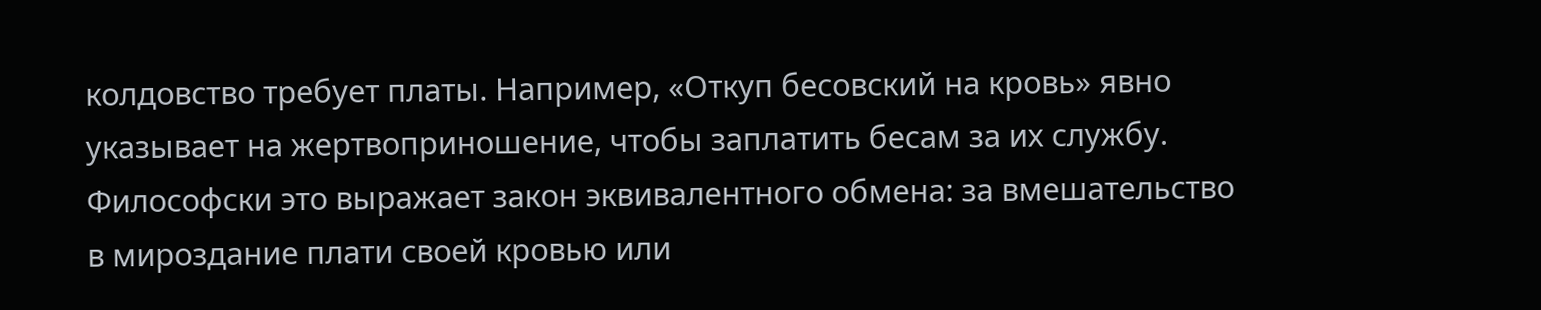колдовство требует платы. Например, «Откуп бесовский на кровь» явно указывает на жертвоприношение, чтобы заплатить бесам за их службу. Философски это выражает закон эквивалентного обмена: за вмешательство в мироздание плати своей кровью или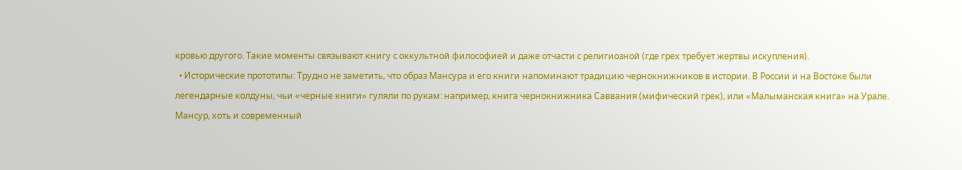кровью другого. Такие моменты связывают книгу с оккультной философией и даже отчасти с религиозной (где грех требует жертвы искупления).
  • Исторические прототипы: Трудно не заметить, что образ Мансура и его книги напоминают традицию чернокнижников в истории. В России и на Востоке были легендарные колдуны, чьи «черные книги» гуляли по рукам: например, книга чернокнижника Саввания (мифический грек), или «Малыманская книга» на Урале. Мансур, хоть и современный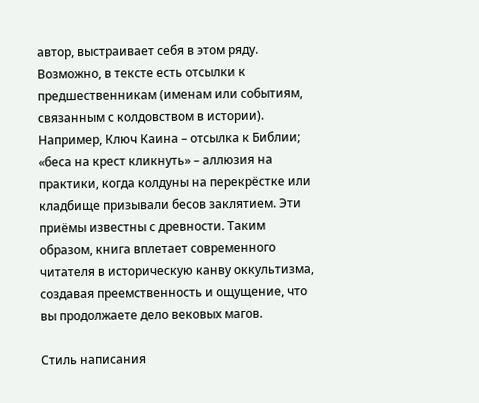автор, выстраивает себя в этом ряду. Возможно, в тексте есть отсылки к предшественникам (именам или событиям, связанным с колдовством в истории). Например, Ключ Каина – отсылка к Библии; «беса на крест кликнуть» – аллюзия на практики, когда колдуны на перекрёстке или кладбище призывали бесов заклятием. Эти приёмы известны с древности. Таким образом, книга вплетает современного читателя в историческую канву оккультизма, создавая преемственность и ощущение, что вы продолжаете дело вековых магов.

Стиль написания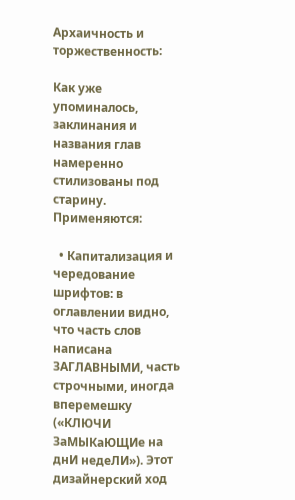Архаичность и торжественность:

Как уже упоминалось, заклинания и названия глав намеренно стилизованы под старину. Применяются:

  • Капитализация и чередование шрифтов: в оглавлении видно, что часть слов написана ЗАГЛАВНЫМИ, часть строчными, иногда вперемешку («КЛЮЧИ ЗаМЫКаЮЩИе на днИ недеЛИ»). Этот дизайнерский ход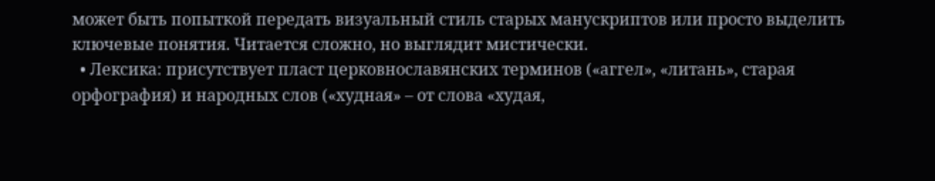может быть попыткой передать визуальный стиль старых манускриптов или просто выделить ключевые понятия. Читается сложно, но выглядит мистически.
  • Лексика: присутствует пласт церковнославянских терминов («аггел», «литань», старая орфография) и народных слов («худная» – от слова «худая,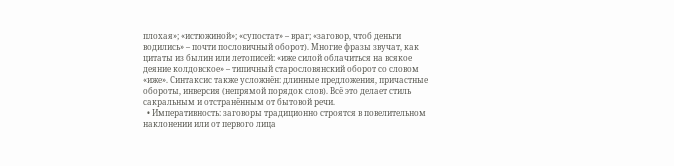плохая»; «истюжиной»; «супостат» – враг; «заговор, чтоб деньги водились» – почти пословичный оборот). Многие фразы звучат, как цитаты из былин или летописей: «иже силой облачиться на всякое деяние колдовское» – типичный старословянский оборот со словом «иже». Синтаксис также усложнён: длинные предложения, причастные обороты, инверсия (непрямой порядок слов). Всё это делает стиль сакральным и отстранённым от бытовой речи.
  • Императивность: заговоры традиционно строятся в повелительном наклонении или от первого лица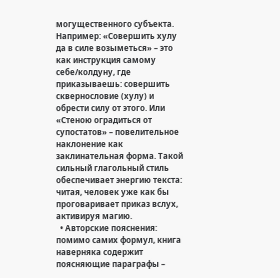могущественного субъекта. Например: «Совершить хулу да в силе возыметься» – это как инструкция самому себе/колдуну, где приказываешь: совершить сквернословие (хулу) и обрести силу от этого. Или «Стеною оградиться от супостатов» – повелительное наклонение как заклинательная форма. Такой сильный глагольный стиль обеспечивает энергию текста: читая, человек уже как бы проговаривает приказ вслух, активируя магию.
  • Авторские пояснения: помимо самих формул, книга наверняка содержит поясняющие параграфы –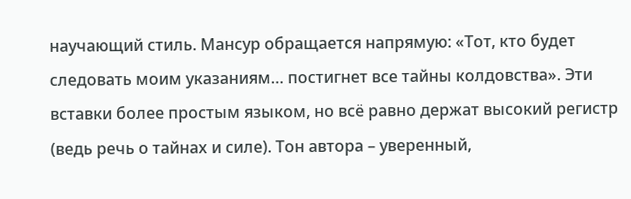научающий стиль. Мансур обращается напрямую: «Тот, кто будет следовать моим указаниям… постигнет все тайны колдовства». Эти вставки более простым языком, но всё равно держат высокий регистр (ведь речь о тайнах и силе). Тон автора – уверенный,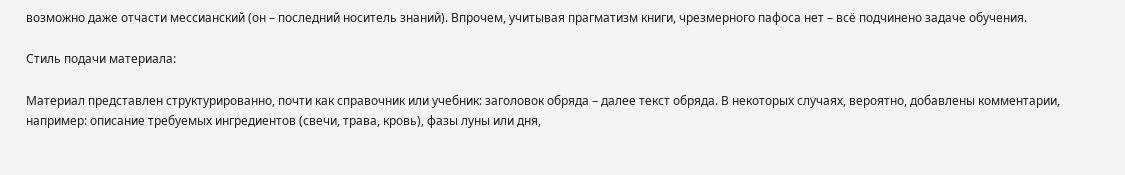возможно даже отчасти мессианский (он – последний носитель знаний). Впрочем, учитывая прагматизм книги, чрезмерного пафоса нет – всё подчинено задаче обучения.

Стиль подачи материала:

Материал представлен структурированно, почти как справочник или учебник: заголовок обряда – далее текст обряда. В некоторых случаях, вероятно, добавлены комментарии, например: описание требуемых ингредиентов (свечи, трава, кровь), фазы луны или дня,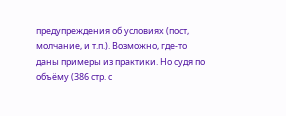предупреждения об условиях (пост, молчание, и т.п.). Возможно, где-то даны примеры из практики. Но судя по объёму (386 стр. с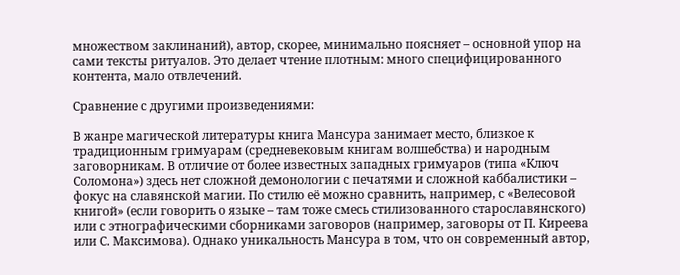множеством заклинаний), автор, скорее, минимально поясняет – основной упор на сами тексты ритуалов. Это делает чтение плотным: много специфицированного контента, мало отвлечений.

Сравнение с другими произведениями:

В жанре магической литературы книга Мансура занимает место, близкое к традиционным гримуарам (средневековым книгам волшебства) и народным заговорникам. В отличие от более известных западных гримуаров (типа «Ключ Соломона») здесь нет сложной демонологии с печатями и сложной каббалистики – фокус на славянской магии. По стилю её можно сравнить, например, с «Велесовой книгой» (если говорить о языке – там тоже смесь стилизованного старославянского) или с этнографическими сборниками заговоров (например, заговоры от П. Киреева или С. Максимова). Однако уникальность Мансура в том, что он современный автор,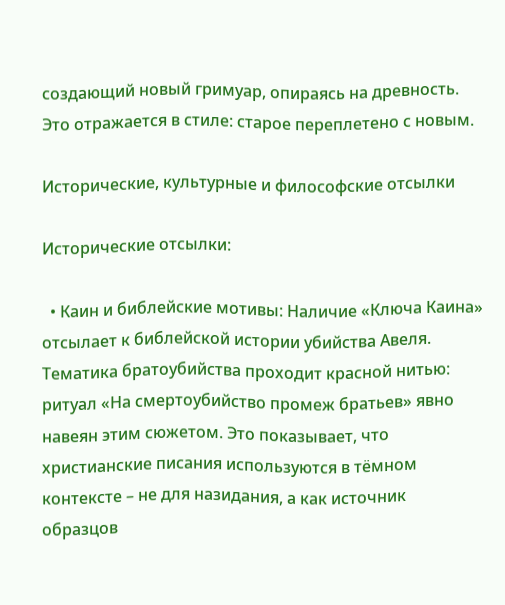создающий новый гримуар, опираясь на древность. Это отражается в стиле: старое переплетено с новым.

Исторические, культурные и философские отсылки

Исторические отсылки:

  • Каин и библейские мотивы: Наличие «Ключа Каина» отсылает к библейской истории убийства Авеля. Тематика братоубийства проходит красной нитью: ритуал «На смертоубийство промеж братьев» явно навеян этим сюжетом. Это показывает, что христианские писания используются в тёмном контексте – не для назидания, а как источник образцов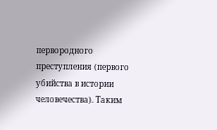первородного преступления (первого убийства в истории человечества). Таким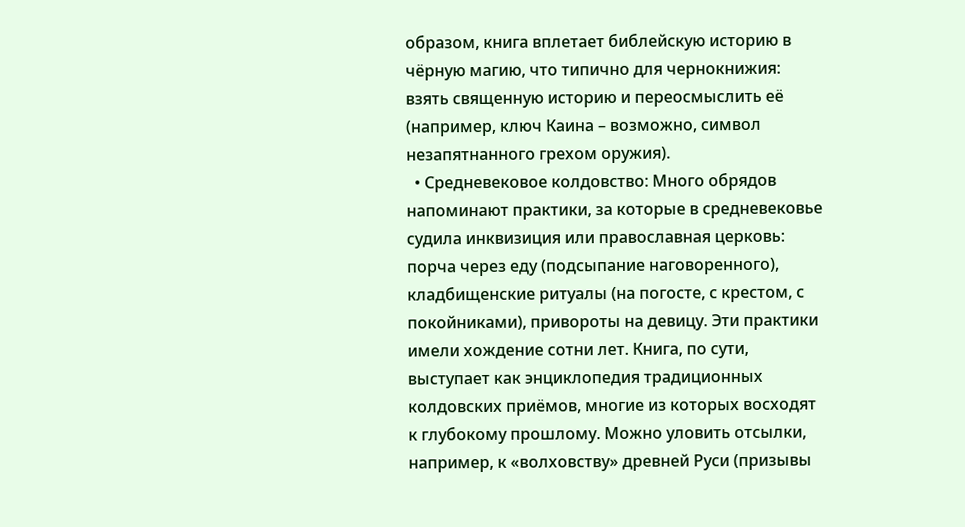образом, книга вплетает библейскую историю в чёрную магию, что типично для чернокнижия: взять священную историю и переосмыслить её (например, ключ Каина – возможно, символ незапятнанного грехом оружия).
  • Средневековое колдовство: Много обрядов напоминают практики, за которые в средневековье судила инквизиция или православная церковь: порча через еду (подсыпание наговоренного), кладбищенские ритуалы (на погосте, с крестом, с покойниками), привороты на девицу. Эти практики имели хождение сотни лет. Книга, по сути, выступает как энциклопедия традиционных колдовских приёмов, многие из которых восходят к глубокому прошлому. Можно уловить отсылки, например, к «волховству» древней Руси (призывы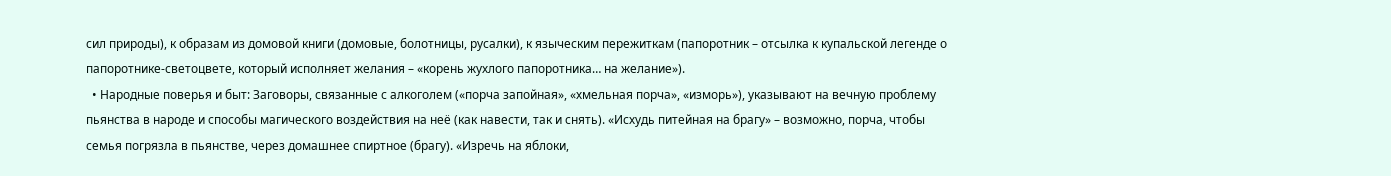сил природы), к образам из домовой книги (домовые, болотницы, русалки), к языческим пережиткам (папоротник – отсылка к купальской легенде о папоротнике-светоцвете, который исполняет желания – «корень жухлого папоротника… на желание»).
  • Народные поверья и быт: Заговоры, связанные с алкоголем («порча запойная», «хмельная порча», «изморь»), указывают на вечную проблему пьянства в народе и способы магического воздействия на неё (как навести, так и снять). «Исхудь питейная на брагу» – возможно, порча, чтобы семья погрязла в пьянстве, через домашнее спиртное (брагу). «Изречь на яблоки,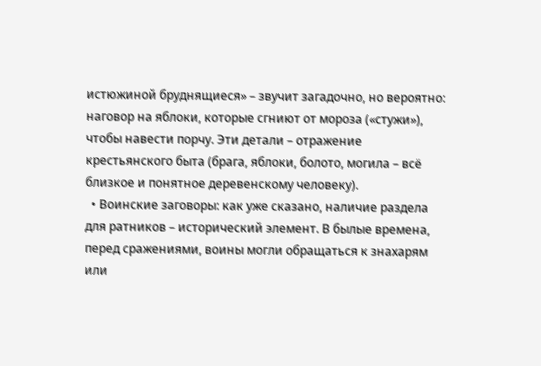истюжиной бруднящиеся» – звучит загадочно, но вероятно: наговор на яблоки, которые сгниют от мороза («стужи»), чтобы навести порчу. Эти детали – отражение крестьянского быта (брага, яблоки, болото, могила – всё близкое и понятное деревенскому человеку).
  • Воинские заговоры: как уже сказано, наличие раздела для ратников – исторический элемент. В былые времена, перед сражениями, воины могли обращаться к знахарям или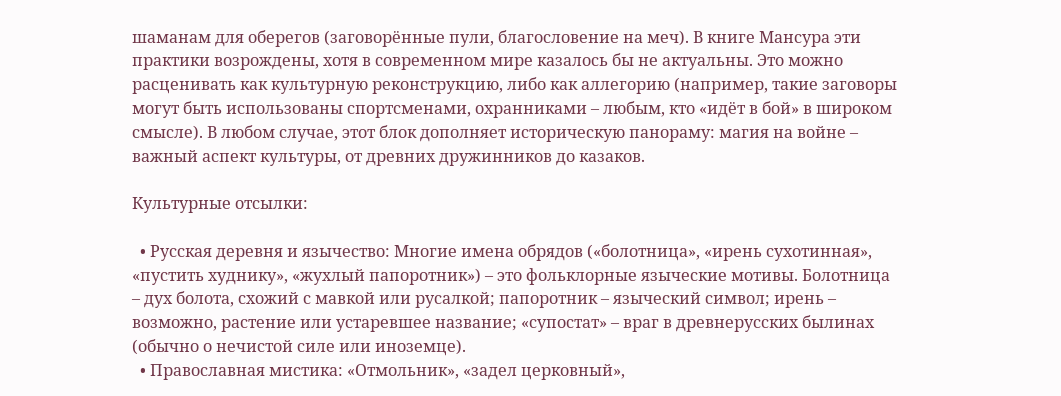шаманам для оберегов (заговорённые пули, благословение на меч). В книге Мансура эти практики возрождены, хотя в современном мире казалось бы не актуальны. Это можно расценивать как культурную реконструкцию, либо как аллегорию (например, такие заговоры могут быть использованы спортсменами, охранниками – любым, кто «идёт в бой» в широком смысле). В любом случае, этот блок дополняет историческую панораму: магия на войне – важный аспект культуры, от древних дружинников до казаков.

Культурные отсылки:

  • Русская деревня и язычество: Многие имена обрядов («болотница», «ирень сухотинная», «пустить худнику», «жухлый папоротник») – это фольклорные языческие мотивы. Болотница – дух болота, схожий с мавкой или русалкой; папоротник – языческий символ; ирень – возможно, растение или устаревшее название; «супостат» – враг в древнерусских былинах (обычно о нечистой силе или иноземце).
  • Православная мистика: «Отмольник», «задел церковный»,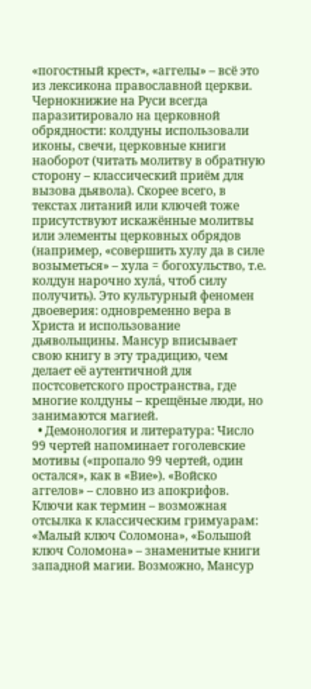«погостный крест», «аггелы» – всё это из лексикона православной церкви. Чернокнижие на Руси всегда паразитировало на церковной обрядности: колдуны использовали иконы, свечи, церковные книги наоборот (читать молитву в обратную сторону – классический приём для вызова дьявола). Скорее всего, в текстах литаний или ключей тоже присутствуют искажённые молитвы или элементы церковных обрядов (например, «совершить хулу да в силе возыметься» – хула = богохульство, т.е. колдун нарочно хула́, чтоб силу получить). Это культурный феномен двоеверия: одновременно вера в Христа и использование дьявольщины. Мансур вписывает свою книгу в эту традицию, чем делает её аутентичной для постсоветского пространства, где многие колдуны – крещёные люди, но занимаются магией.
  • Демонология и литература: Число 99 чертей напоминает гоголевские мотивы («пропало 99 чертей, один остался», как в «Вие»). «Войско аггелов» – словно из апокрифов. Ключи как термин – возможная отсылка к классическим гримуарам: «Малый ключ Соломона», «Большой ключ Соломона» – знаменитые книги западной магии. Возможно, Мансур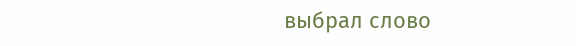выбрал слово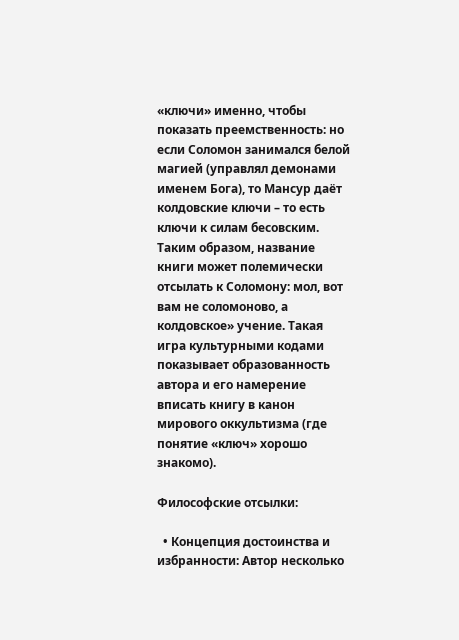«ключи» именно, чтобы показать преемственность: но если Соломон занимался белой магией (управлял демонами именем Бога), то Мансур даёт колдовские ключи – то есть ключи к силам бесовским. Таким образом, название книги может полемически отсылать к Соломону: мол, вот вам не соломоново, а колдовское» учение. Такая игра культурными кодами показывает образованность автора и его намерение вписать книгу в канон мирового оккультизма (где понятие «ключ» хорошо знакомо).

Философские отсылки:

  • Концепция достоинства и избранности: Автор несколько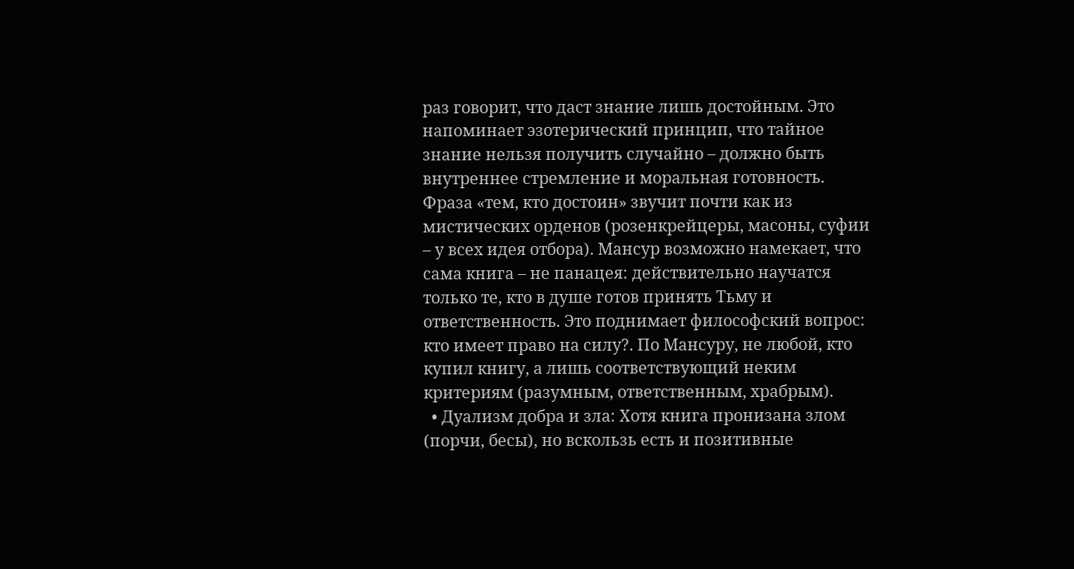раз говорит, что даст знание лишь достойным. Это напоминает эзотерический принцип, что тайное знание нельзя получить случайно – должно быть внутреннее стремление и моральная готовность. Фраза «тем, кто достоин» звучит почти как из мистических орденов (розенкрейцеры, масоны, суфии – у всех идея отбора). Мансур возможно намекает, что сама книга – не панацея: действительно научатся только те, кто в душе готов принять Тьму и ответственность. Это поднимает философский вопрос: кто имеет право на силу?. По Мансуру, не любой, кто купил книгу, а лишь соответствующий неким критериям (разумным, ответственным, храбрым).
  • Дуализм добра и зла: Хотя книга пронизана злом (порчи, бесы), но вскользь есть и позитивные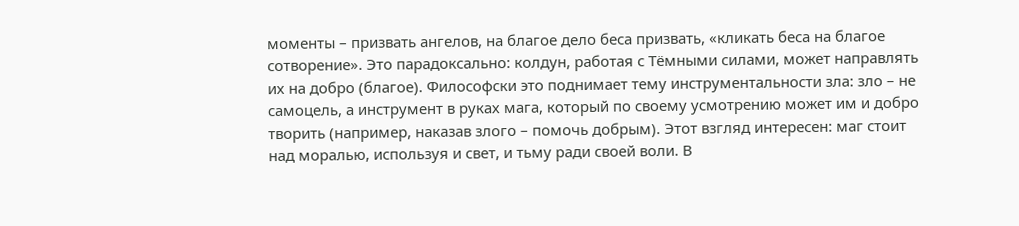моменты – призвать ангелов, на благое дело беса призвать, «кликать беса на благое сотворение». Это парадоксально: колдун, работая с Тёмными силами, может направлять их на добро (благое). Философски это поднимает тему инструментальности зла: зло – не самоцель, а инструмент в руках мага, который по своему усмотрению может им и добро творить (например, наказав злого – помочь добрым). Этот взгляд интересен: маг стоит над моралью, используя и свет, и тьму ради своей воли. В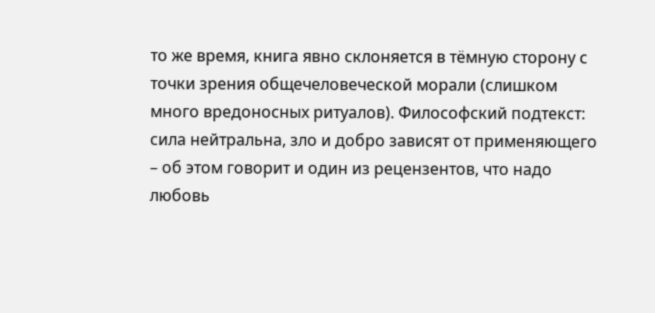то же время, книга явно склоняется в тёмную сторону с точки зрения общечеловеческой морали (слишком много вредоносных ритуалов). Философский подтекст: сила нейтральна, зло и добро зависят от применяющего – об этом говорит и один из рецензентов, что надо любовь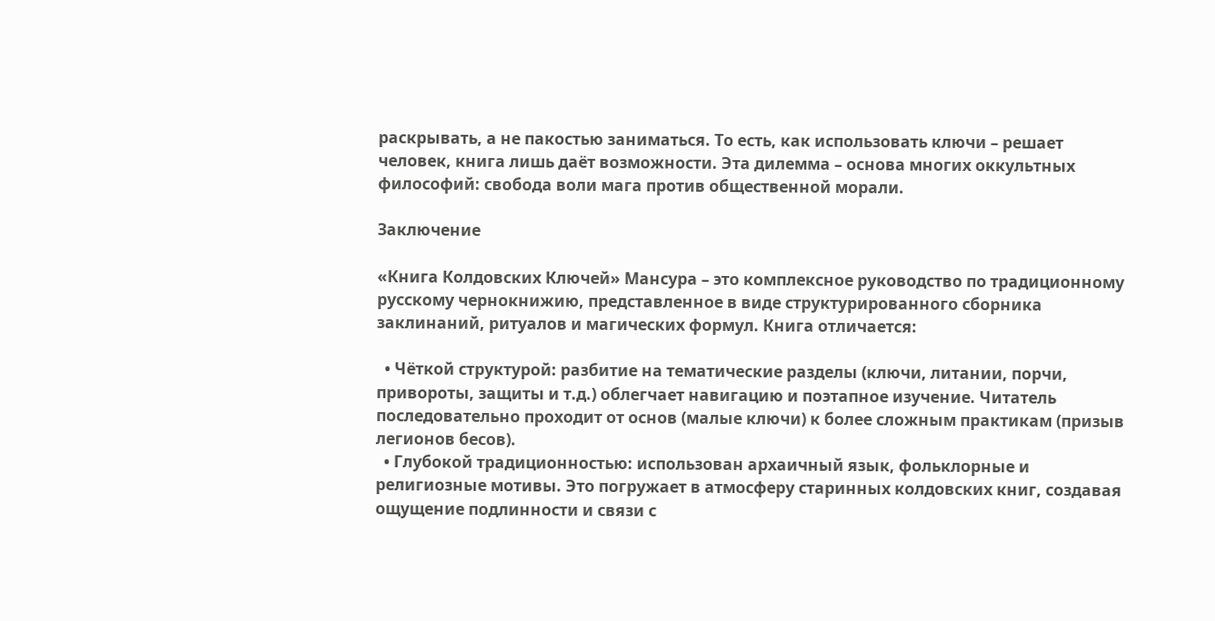раскрывать, а не пакостью заниматься. То есть, как использовать ключи – решает человек, книга лишь даёт возможности. Эта дилемма – основа многих оккультных философий: свобода воли мага против общественной морали.

Заключение

«Книга Колдовских Ключей» Мансура – это комплексное руководство по традиционному русскому чернокнижию, представленное в виде структурированного сборника заклинаний, ритуалов и магических формул. Книга отличается:

  • Чёткой структурой: разбитие на тематические разделы (ключи, литании, порчи, привороты, защиты и т.д.) облегчает навигацию и поэтапное изучение. Читатель последовательно проходит от основ (малые ключи) к более сложным практикам (призыв легионов бесов).
  • Глубокой традиционностью: использован архаичный язык, фольклорные и религиозные мотивы. Это погружает в атмосферу старинных колдовских книг, создавая ощущение подлинности и связи с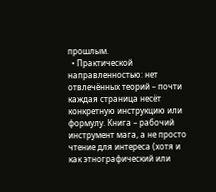прошлым.
  • Практической направленностью: нет отвлечённых теорий – почти каждая страница несёт конкретную инструкцию или формулу. Книга – рабочий инструмент мага, а не просто чтение для интереса (хотя и как этнографический или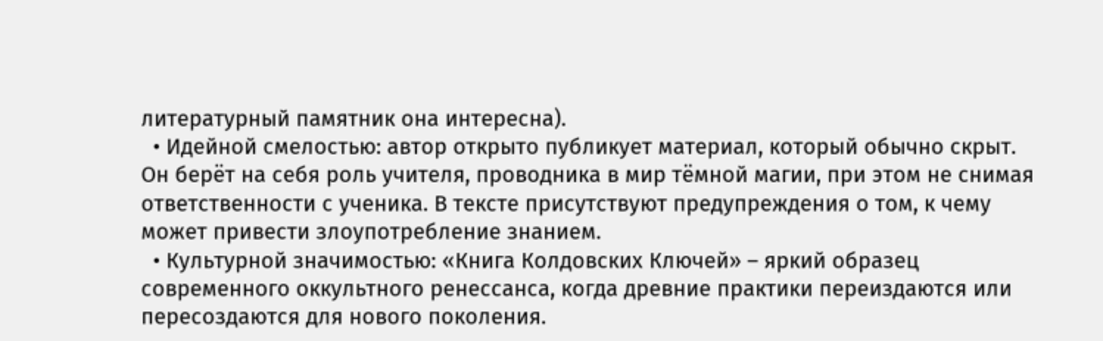литературный памятник она интересна).
  • Идейной смелостью: автор открыто публикует материал, который обычно скрыт. Он берёт на себя роль учителя, проводника в мир тёмной магии, при этом не снимая ответственности с ученика. В тексте присутствуют предупреждения о том, к чему может привести злоупотребление знанием.
  • Культурной значимостью: «Книга Колдовских Ключей» – яркий образец современного оккультного ренессанса, когда древние практики переиздаются или пересоздаются для нового поколения.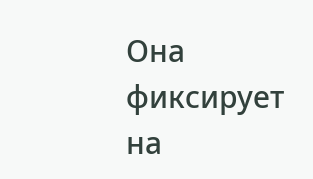Она фиксирует на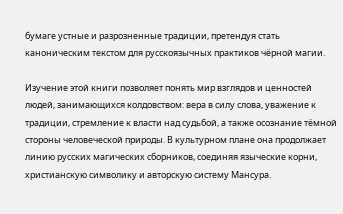бумаге устные и разрозненные традиции, претендуя стать каноническим текстом для русскоязычных практиков чёрной магии.

Изучение этой книги позволяет понять мир взглядов и ценностей людей, занимающихся колдовством: вера в силу слова, уважение к традиции, стремление к власти над судьбой, а также осознание тёмной стороны человеческой природы. В культурном плане она продолжает линию русских магических сборников, соединяя языческие корни, христианскую символику и авторскую систему Мансура.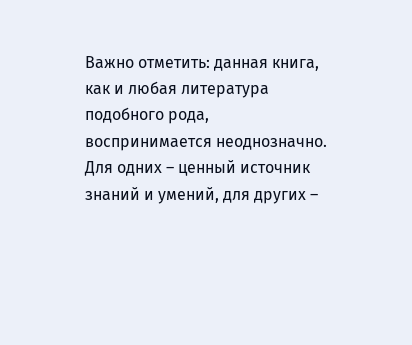Важно отметить: данная книга, как и любая литература подобного рода, воспринимается неоднозначно. Для одних – ценный источник знаний и умений, для других –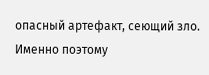опасный артефакт, сеющий зло. Именно поэтому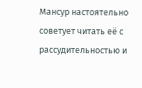Мансур настоятельно советует читать её с рассудительностью и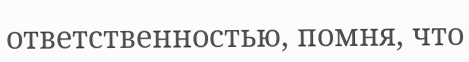ответственностью, помня, что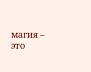магия – это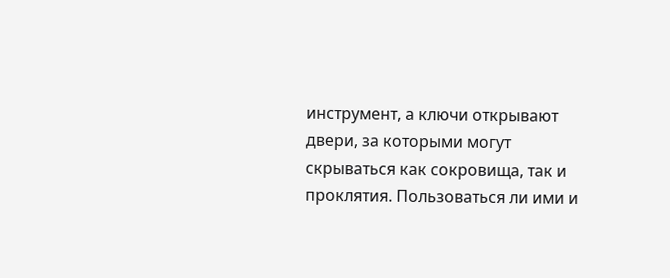инструмент, а ключи открывают двери, за которыми могут скрываться как сокровища, так и проклятия. Пользоваться ли ими и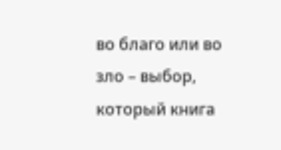во благо или во зло – выбор, который книга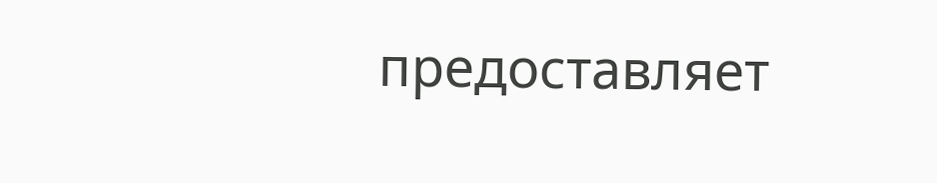предоставляет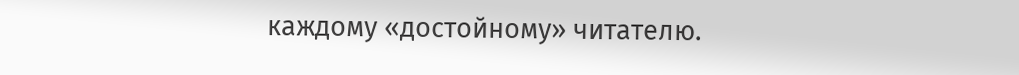каждому «достойному» читателю.